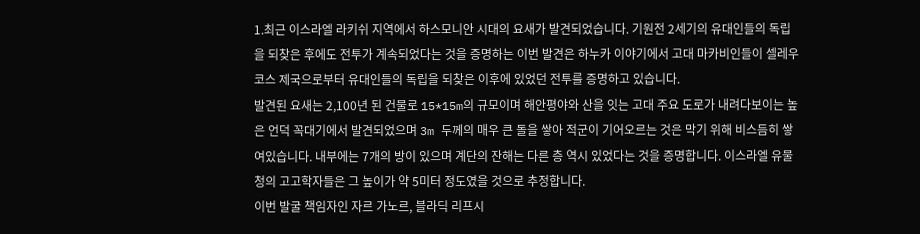1.최근 이스라엘 라키쉬 지역에서 하스모니안 시대의 요새가 발견되었습니다. 기원전 2세기의 유대인들의 독립을 되찾은 후에도 전투가 계속되었다는 것을 증명하는 이번 발견은 하누카 이야기에서 고대 마카비인들이 셀레우코스 제국으로부터 유대인들의 독립을 되찾은 이후에 있었던 전투를 증명하고 있습니다.
발견된 요새는 2,100년 된 건물로 15*15m의 규모이며 해안평야와 산을 잇는 고대 주요 도로가 내려다보이는 높은 언덕 꼭대기에서 발견되었으며 3m 두께의 매우 큰 돌을 쌓아 적군이 기어오르는 것은 막기 위해 비스듬히 쌓여있습니다. 내부에는 7개의 방이 있으며 계단의 잔해는 다른 층 역시 있었다는 것을 증명합니다. 이스라엘 유물청의 고고학자들은 그 높이가 약 5미터 정도였을 것으로 추정합니다.
이번 발굴 책임자인 자르 가노르, 블라딕 리프시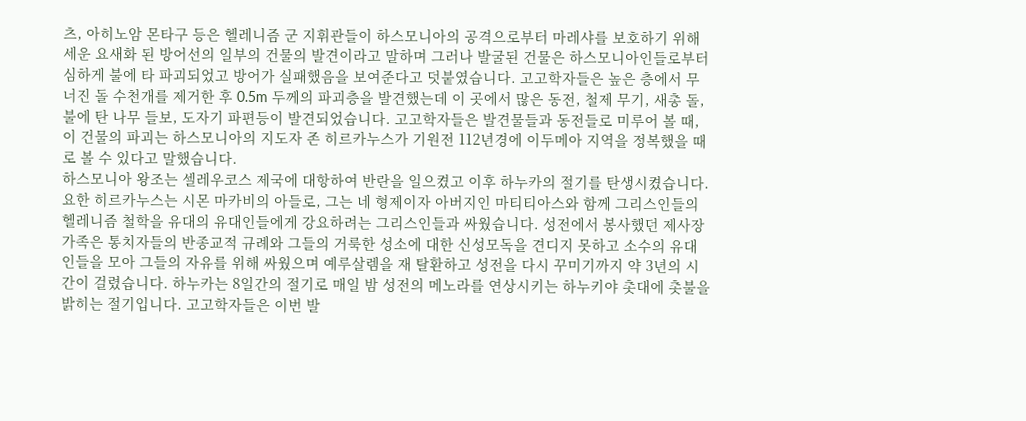츠, 아히노암 몬타구 등은 헬레니즘 군 지휘관들이 하스모니아의 공격으로부터 마레샤를 보호하기 위해 세운 요새화 된 방어선의 일부의 건물의 발견이라고 말하며 그러나 발굴된 건물은 하스모니아인들로부터 심하게 불에 타 파괴되었고 방어가 실패했음을 보여준다고 덧붙였습니다. 고고학자들은 높은 층에서 무너진 돌 수천개를 제거한 후 0.5m 두께의 파괴층을 발견했는데 이 곳에서 많은 동전, 철제 무기, 새총 돌, 불에 탄 나무 들보, 도자기 파편등이 발견되었습니다. 고고학자들은 발견물들과 동전들로 미루어 볼 때, 이 건물의 파괴는 하스모니아의 지도자 존 히르카누스가 기원전 112년경에 이두메아 지역을 정복했을 때로 볼 수 있다고 말했습니다.
하스모니아 왕조는 셀레우코스 제국에 대항하여 반란을 일으켰고 이후 하누카의 절기를 탄생시켰습니다. 요한 히르카누스는 시몬 마카비의 아들로, 그는 네 형제이자 아버지인 마티티아스와 함께 그리스인들의 헬레니즘 철학을 유대의 유대인들에게 강요하려는 그리스인들과 싸웠습니다. 성전에서 봉사했던 제사장 가족은 통치자들의 반종교적 규례와 그들의 거룩한 성소에 대한 신성모독을 견디지 못하고 소수의 유대인들을 모아 그들의 자유를 위해 싸웠으며 예루살렘을 재 탈환하고 성전을 다시 꾸미기까지 약 3년의 시간이 걸렸습니다. 하누카는 8일간의 절기로 매일 밤 성전의 메노라를 연상시키는 하누키야 촛대에 촛불을 밝히는 절기입니다. 고고학자들은 이번 발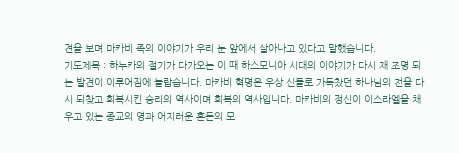견을 보며 마카비 족의 이야기가 우리 눈 앞에서 살아나고 있다고 말했습니다.
기도제목 : 하누카의 절기가 다가오는 이 때 하스모니아 시대의 이야기가 다시 재 조명 되는 발견이 이루어짐에 놀랍습니다. 마카비 혁명은 우상 신들로 가득찼던 하나님의 전을 다시 되찾고 회복시킨 승리의 역사이며 회복의 역사입니다. 마카비의 정신이 이스라엘을 채우고 있는 종교의 영과 어지러운 혼돈의 모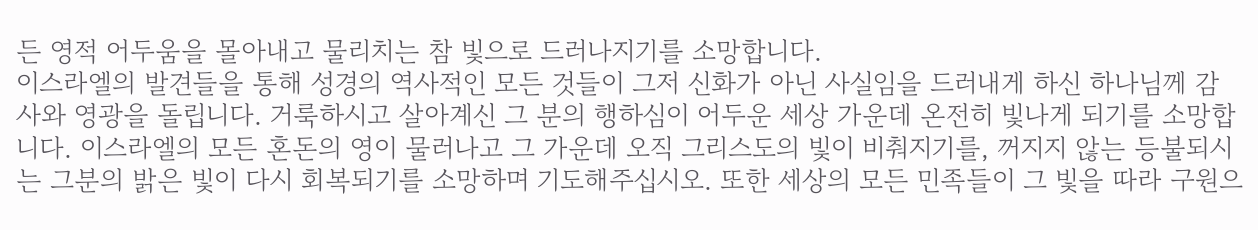든 영적 어두움을 몰아내고 물리치는 참 빛으로 드러나지기를 소망합니다.
이스라엘의 발견들을 통해 성경의 역사적인 모든 것들이 그저 신화가 아닌 사실임을 드러내게 하신 하나님께 감사와 영광을 돌립니다. 거룩하시고 살아계신 그 분의 행하심이 어두운 세상 가운데 온전히 빛나게 되기를 소망합니다. 이스라엘의 모든 혼돈의 영이 물러나고 그 가운데 오직 그리스도의 빛이 비춰지기를, 꺼지지 않는 등불되시는 그분의 밝은 빛이 다시 회복되기를 소망하며 기도해주십시오. 또한 세상의 모든 민족들이 그 빛을 따라 구원으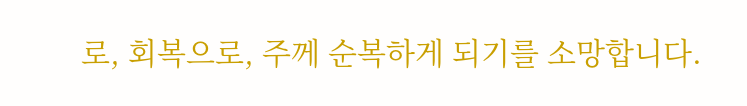로, 회복으로, 주께 순복하게 되기를 소망합니다.